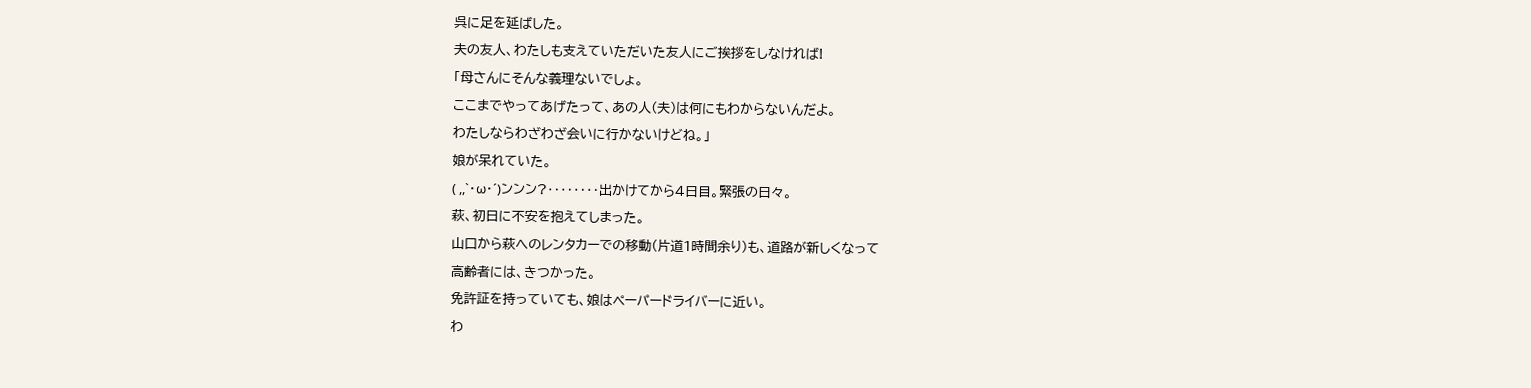呉に足を延ばした。
夫の友人、わたしも支えていただいた友人にご挨拶をしなければ!
「母さんにそんな義理ないでしょ。
ここまでやってあげたって、あの人(夫)は何にもわからないんだよ。
わたしならわざわざ会いに行かないけどね。」
娘が呆れていた。
( ,,`・ω・´)ンンン?‥‥‥‥出かけてから4日目。緊張の日々。
萩、初日に不安を抱えてしまった。
山口から萩へのレンタカーでの移動(片道1時間余り)も、道路が新しくなって
高齢者には、きつかった。
免許証を持っていても、娘はペーパードライバーに近い。
わ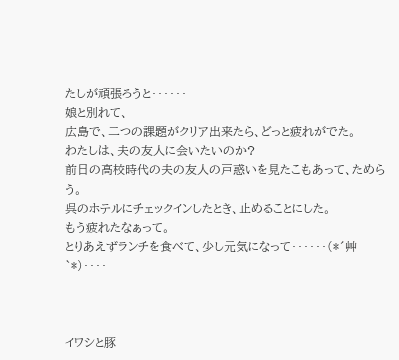たしが頑張ろうと‥‥‥
娘と別れて、
広島で、二つの課題がクリア出来たら、どっと疲れがでた。
わたしは、夫の友人に会いたいのか?
前日の高校時代の夫の友人の戸惑いを見たこもあって、ためらう。
呉のホテルにチェックインしたとき、止めることにした。
もう疲れたなぁって。
とりあえずランチを食べて、少し元気になって‥‥‥(*´艸`*)‥‥



イワシと豚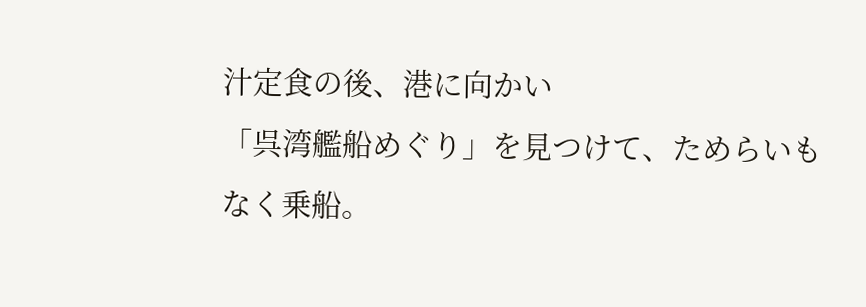汁定食の後、港に向かい
「呉湾艦船めぐり」を見つけて、ためらいもなく乗船。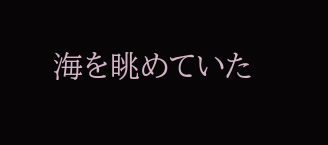海を眺めていた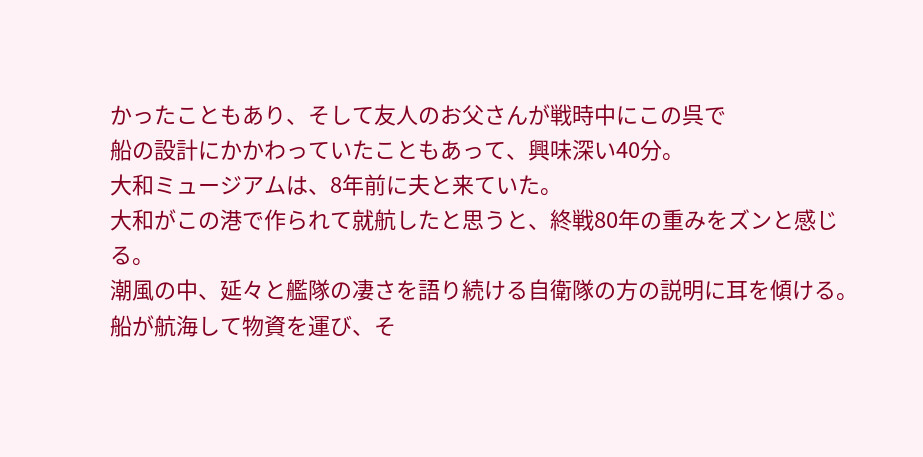かったこともあり、そして友人のお父さんが戦時中にこの呉で
船の設計にかかわっていたこともあって、興味深い40分。
大和ミュージアムは、8年前に夫と来ていた。
大和がこの港で作られて就航したと思うと、終戦80年の重みをズンと感じる。
潮風の中、延々と艦隊の凄さを語り続ける自衛隊の方の説明に耳を傾ける。
船が航海して物資を運び、そ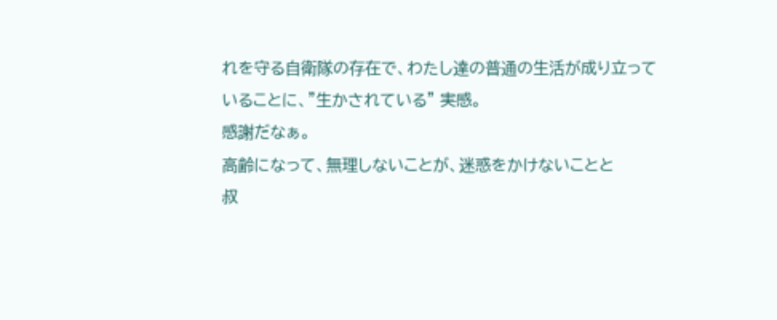れを守る自衛隊の存在で、わたし達の普通の生活が成り立っていることに、”生かされている” 実感。
感謝だなぁ。
高齢になって、無理しないことが、迷惑をかけないことと
叔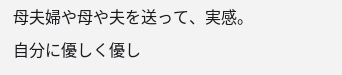母夫婦や母や夫を送って、実感。
自分に優しく優し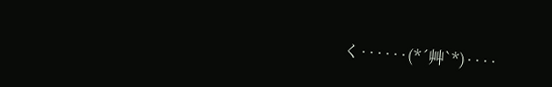く‥‥‥(*´艸`*)‥‥